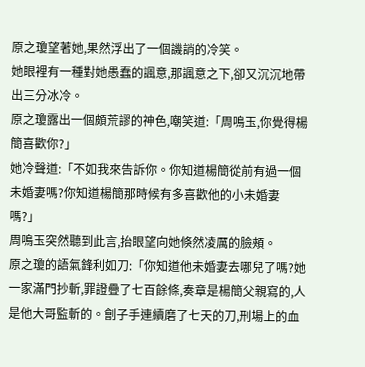原之瓊望著她,果然浮出了一個譏誚的冷笑。
她眼裡有一種對她愚蠢的諷意,那諷意之下,卻又沉沉地帶出三分冰冷。
原之瓊露出一個頗荒謬的神色,嘲笑道:「周鳴玉,你覺得楊簡喜歡你?」
她冷聲道:「不如我來告訴你。你知道楊簡從前有過一個未婚妻嗎?你知道楊簡那時候有多喜歡他的小未婚妻嗎?」
周鳴玉突然聽到此言,抬眼望向她倏然凌厲的臉頰。
原之瓊的語氣鋒利如刀:「你知道他未婚妻去哪兒了嗎?她一家滿門抄斬,罪證疊了七百餘條,奏章是楊簡父親寫的,人是他大哥監斬的。劊子手連續磨了七天的刀,刑場上的血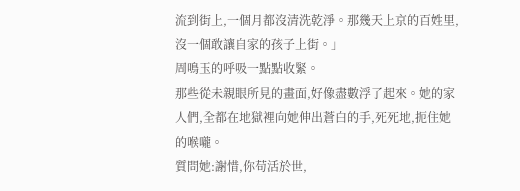流到街上,一個月都沒清洗乾淨。那幾天上京的百姓里,沒一個敢讓自家的孩子上街。」
周鳴玉的呼吸一點點收緊。
那些從未親眼所見的畫面,好像盡數浮了起來。她的家人們,全都在地獄裡向她伸出蒼白的手,死死地,扼住她的喉嚨。
質問她:謝惜,你苟活於世,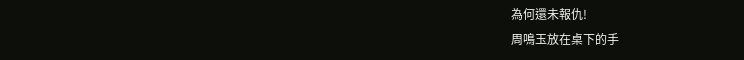為何還未報仇!
周鳴玉放在桌下的手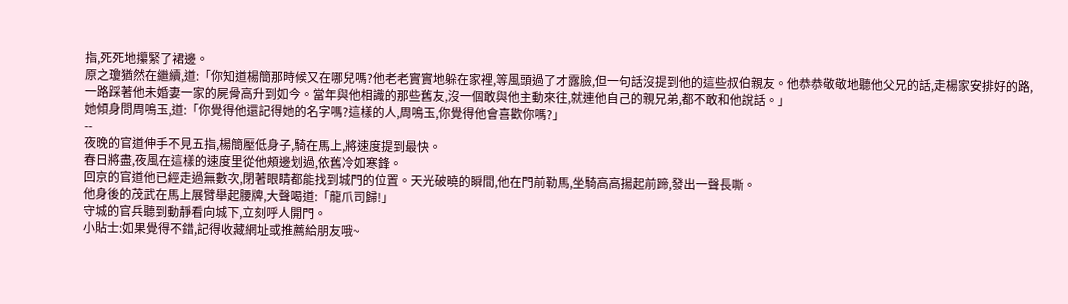指,死死地攥緊了裙邊。
原之瓊猶然在繼續,道:「你知道楊簡那時候又在哪兒嗎?他老老實實地躲在家裡,等風頭過了才露臉,但一句話沒提到他的這些叔伯親友。他恭恭敬敬地聽他父兄的話,走楊家安排好的路,一路踩著他未婚妻一家的屍骨高升到如今。當年與他相識的那些舊友,沒一個敢與他主動來往,就連他自己的親兄弟,都不敢和他說話。」
她傾身問周鳴玉,道:「你覺得他還記得她的名字嗎?這樣的人,周鳴玉,你覺得他會喜歡你嗎?」
--
夜晚的官道伸手不見五指,楊簡壓低身子,騎在馬上,將速度提到最快。
春日將盡,夜風在這樣的速度里從他頰邊划過,依舊冷如寒鋒。
回京的官道他已經走過無數次,閉著眼睛都能找到城門的位置。天光破曉的瞬間,他在門前勒馬,坐騎高高揚起前蹄,發出一聲長嘶。
他身後的茂武在馬上展臂舉起腰牌,大聲喝道:「龍爪司歸!」
守城的官兵聽到動靜看向城下,立刻呼人開門。
小貼士:如果覺得不錯,記得收藏網址或推薦給朋友哦~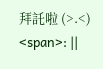拜託啦 (>.<)
<span>: ||